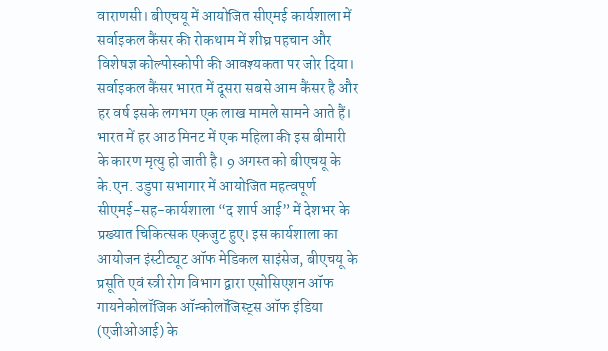वाराणसी। बीएचयू में आयोजित सीएमई कार्यशाला में सर्वाइकल कैंसर की रोकथाम में शीघ्र पहचान और विशेषज्ञ कोल्पोस्कोपी की आवश्यकता पर जोर दिया। सर्वाइकल कैंसर भारत में दूसरा सबसे आम कैंसर है और हर वर्ष इसके लगभग एक लाख मामले सामने आते हैं। भारत में हर आठ मिनट में एक महिला की इस बीमारी के कारण मृत्यु हो जाती है। 9 अगस्त को बीएचयू के के.एन. उडुपा सभागार में आयोजित महत्वपूर्ण सीएमई-सह-कार्यशाला “द शार्प आई” में देशभर के प्रख्यात चिकित्सक एकजुट हुए। इस कार्यशाला का आयोजन इंस्टीट्यूट ऑफ मेडिकल साइंसेज, बीएचयू के प्रसूति एवं स्त्री रोग विभाग द्वारा एसोसिएशन ऑफ गायनेकोलॉजिक ऑन्कोलॉजिस्ट्स ऑफ इंडिया (एजीओआई) के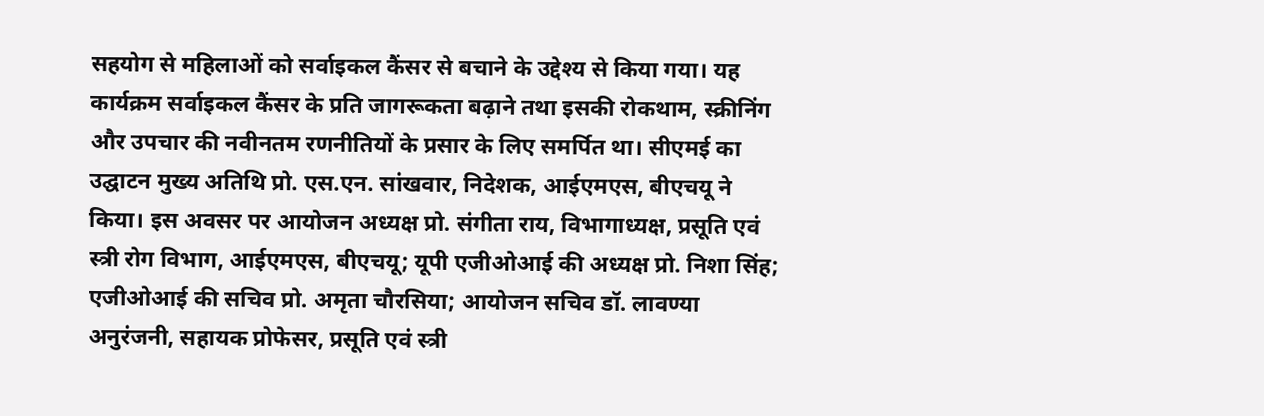सहयोग से महिलाओं को सर्वाइकल कैंसर से बचाने के उद्देश्य से किया गया। यह कार्यक्रम सर्वाइकल कैंसर के प्रति जागरूकता बढ़ाने तथा इसकी रोकथाम, स्क्रीनिंग और उपचार की नवीनतम रणनीतियों के प्रसार के लिए समर्पित था। सीएमई का उद्घाटन मुख्य अतिथि प्रो. एस.एन. सांखवार, निदेशक, आईएमएस, बीएचयू ने किया। इस अवसर पर आयोजन अध्यक्ष प्रो. संगीता राय, विभागाध्यक्ष, प्रसूति एवं स्त्री रोग विभाग, आईएमएस, बीएचयू; यूपी एजीओआई की अध्यक्ष प्रो. निशा सिंह; एजीओआई की सचिव प्रो. अमृता चौरसिया; आयोजन सचिव डॉ. लावण्या अनुरंजनी, सहायक प्रोफेसर, प्रसूति एवं स्त्री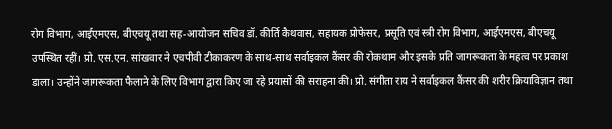रोग विभाग, आईएमएस, बीएचयू तथा सह-आयोजन सचिव डॉ. कीर्ति कैथवास, सहायक प्रोफेसर, प्रसूति एवं स्त्री रोग विभाग, आईएमएस, बीएचयू उपस्थित रहीं। प्रो. एस.एन. सांखवार ने एचपीवी टीकाकरण के साथ-साथ सर्वाइकल कैंसर की रोकथाम और इसके प्रति जागरूकता के महत्व पर प्रकाश डाला। उन्होंने जागरूकता फैलाने के लिए विभाग द्वारा किए जा रहे प्रयासों की सराहना की। प्रो. संगीता राय ने सर्वाइकल कैंसर की शरीर क्रियाविज्ञान तथा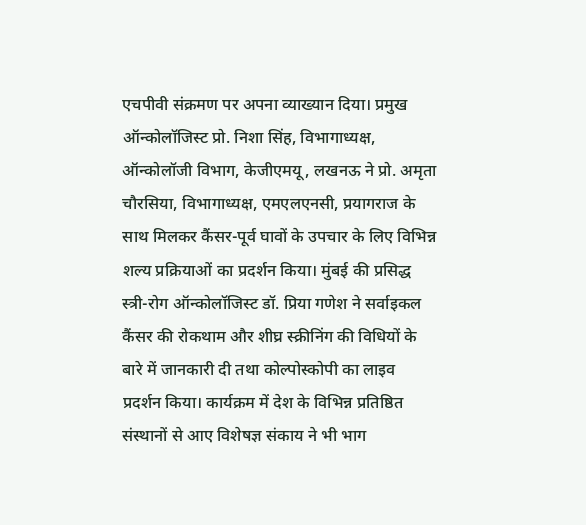एचपीवी संक्रमण पर अपना व्याख्यान दिया। प्रमुख ऑन्कोलॉजिस्ट प्रो. निशा सिंह, विभागाध्यक्ष, ऑन्कोलॉजी विभाग, केजीएमयू, लखनऊ ने प्रो. अमृता चौरसिया, विभागाध्यक्ष, एमएलएनसी, प्रयागराज के साथ मिलकर कैंसर-पूर्व घावों के उपचार के लिए विभिन्न शल्य प्रक्रियाओं का प्रदर्शन किया। मुंबई की प्रसिद्ध स्त्री-रोग ऑन्कोलॉजिस्ट डॉ. प्रिया गणेश ने सर्वाइकल कैंसर की रोकथाम और शीघ्र स्क्रीनिंग की विधियों के बारे में जानकारी दी तथा कोल्पोस्कोपी का लाइव प्रदर्शन किया। कार्यक्रम में देश के विभिन्न प्रतिष्ठित संस्थानों से आए विशेषज्ञ संकाय ने भी भाग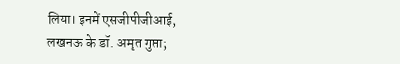लिया। इनमें एसजीपीजीआई, लखनऊ के डॉ. अमृत गुप्ता;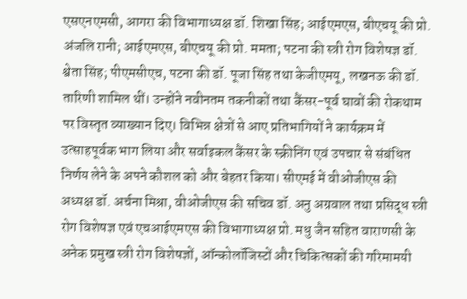एसएनएमसी, आगरा की विभागाध्यक्ष डॉ. शिखा सिंह; आईएमएस, बीएचयू की प्रो. अंजलि रानी; आईएमएस, बीएचयू की प्रो. ममता; पटना की स्त्री रोग विशेषज्ञ डॉ. श्वेता सिंह; पीएमसीएच, पटना की डॉ. पूजा सिंह तथा केजीएमयू, लखनऊ की डॉ. तारिणी शामिल थीं। उन्होंने नवीनतम तकनीकों तथा कैंसर-पूर्व घावों की रोकथाम पर विस्तृत व्याख्यान दिए। विभिन्न क्षेत्रों से आए प्रतिभागियों ने कार्यक्रम में उत्साहपूर्वक भाग लिया और सर्वाइकल कैंसर के स्क्रीनिंग एवं उपचार से संबंधित निर्णय लेने के अपने कौशल को और बेहतर किया। सीएमई में वीओजीएस की अध्यक्ष डॉ. अर्चना मिश्रा, वीओजीएस की सचिव डॉ. अनु अग्रवाल तथा प्रसिद्ध स्त्री रोग विशेषज्ञ एवं एचआईएमएस की विभागाध्यक्ष प्रो. मधु जैन सहित वाराणसी के अनेक प्रमुख स्त्री रोग विशेषज्ञों, ऑन्कोलॉजिस्टों और चिकित्सकों की गरिमामयी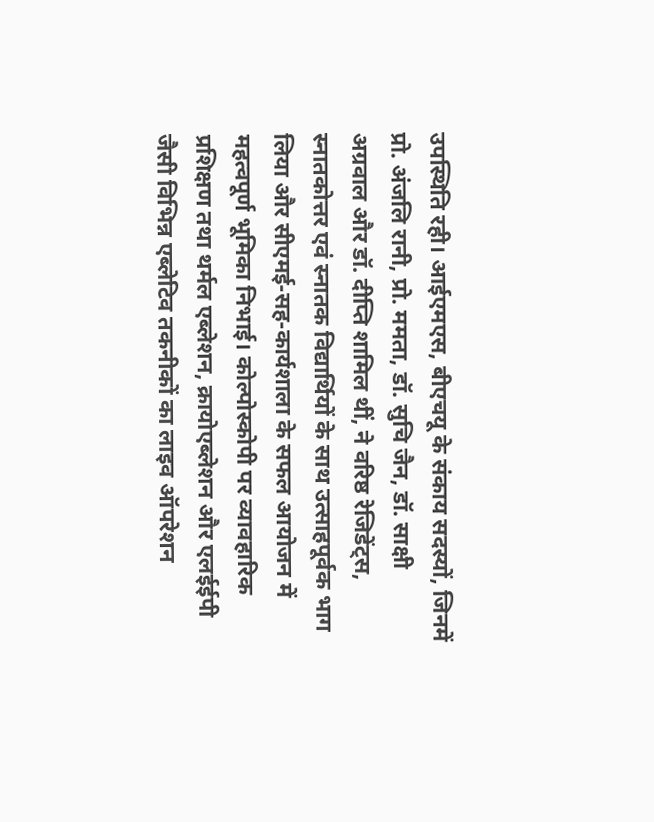उपस्थिति रही। आईएमएस, बीएचयू के संकाय सदस्यों, जिनमें प्रो. अंजलि रानी, प्रो. ममता, डॉ. सुचि जैन, डॉ. साक्षी अग्रवाल और डॉ. दीप्ति शामिल थीं, ने वरिष्ठ रेजिडेंट्स, स्नातकोत्तर एवं स्नातक विद्यार्थियों के साथ उत्साहपूर्वक भाग लिया और सीएमई-सह-कार्यशाला के सफल आयोजन में महत्वपूर्ण भूमिका निभाई। कोल्पोस्कोपी पर व्यावहारिक प्रशिक्षण तथा थर्मल एब्लेशन, क्रायोएब्लेशन और एलईईपी जैसी विभिन्न एब्लेटिव तकनीकों का लाइव ऑपरेशन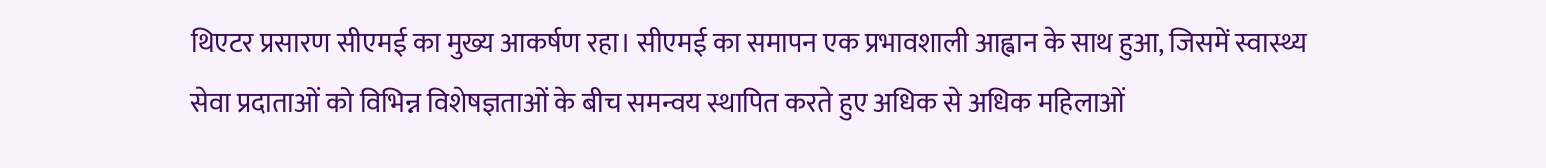थिएटर प्रसारण सीएमई का मुख्य आकर्षण रहा। सीएमई का समापन एक प्रभावशाली आह्वान के साथ हुआ, जिसमें स्वास्थ्य सेवा प्रदाताओं को विभिन्न विशेषज्ञताओं के बीच समन्वय स्थापित करते हुए अधिक से अधिक महिलाओं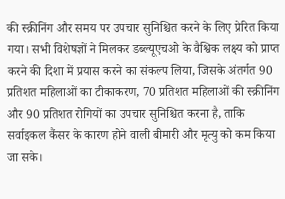की स्क्रीनिंग और समय पर उपचार सुनिश्चित करने के लिए प्रेरित किया गया। सभी विशेषज्ञों ने मिलकर डब्ल्यूएचओ के वैश्विक लक्ष्य को प्राप्त करने की दिशा में प्रयास करने का संकल्प लिया, जिसके अंतर्गत 90 प्रतिशत महिलाओं का टीकाकरण, 70 प्रतिशत महिलाओं की स्क्रीनिंग और 90 प्रतिशत रोगियों का उपचार सुनिश्चित करना है, ताकि सर्वाइकल कैंसर के कारण होने वाली बीमारी और मृत्यु को कम किया जा सके।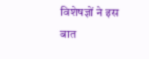विशेषज्ञों ने इस बात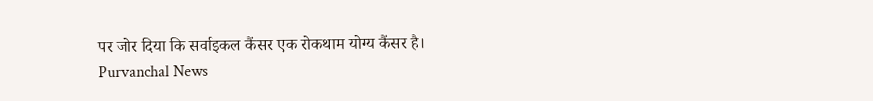पर जोर दिया कि सर्वाइकल कैंसर एक रोकथाम योग्य कैंसर है।
Purvanchal News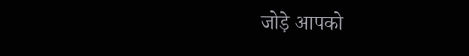जोड़े आपको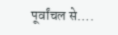पूर्वांचल से….